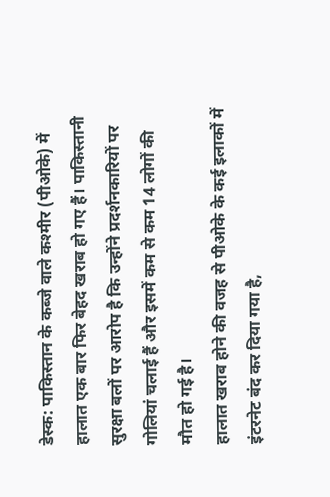डेस्क: पाकिस्तान के कब्जे वाले कश्मीर (पीओके) में हालात एक बार फिर बेहद खराब हो गए हैं। पाकिस्तानी सुरक्षा बलों पर आरोप है कि उन्होंने प्रदर्शनकारियों पर गोलियां चलाई हैं और इसमें कम से कम 14 लोगों की मौत हो गई है।
हालात खराब होने की वजह से पीओके के कई इलाकों में इंटरनेट बंद कर दिया गया है,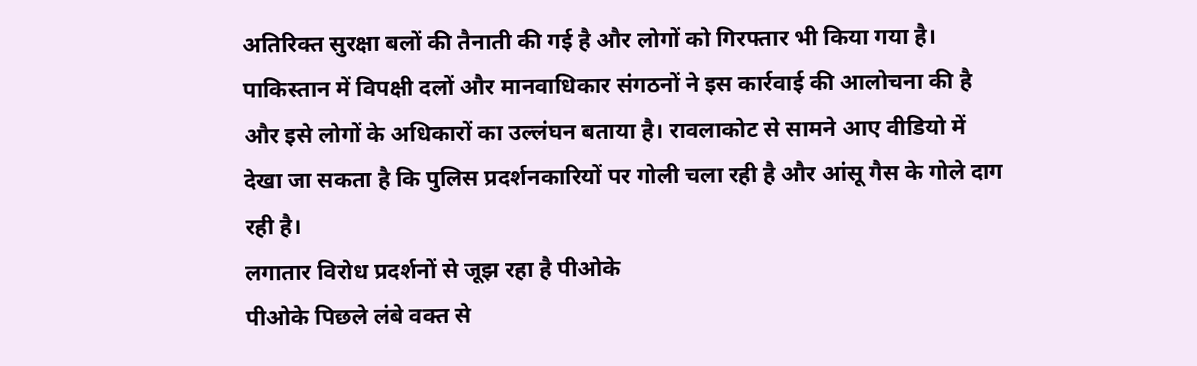अतिरिक्त सुरक्षा बलों की तैनाती की गई है और लोगों को गिरफ्तार भी किया गया है।
पाकिस्तान में विपक्षी दलों और मानवाधिकार संगठनों ने इस कार्रवाई की आलोचना की है और इसे लोगों के अधिकारों का उल्लंघन बताया है। रावलाकोट से सामने आए वीडियो में देखा जा सकता है कि पुलिस प्रदर्शनकारियों पर गोली चला रही है और आंसू गैस के गोले दाग रही है।
लगातार विरोध प्रदर्शनों से जूझ रहा है पीओके
पीओके पिछले लंबे वक्त से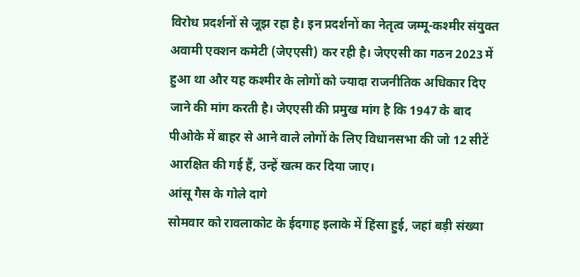विरोध प्रदर्शनों से जूझ रहा है। इन प्रदर्शनों का नेतृत्व जम्मू-कश्मीर संयुक्त अवामी एक्शन कमेटी (जेएएसी) कर रही है। जेएएसी का गठन 2023 में हुआ था और यह कश्मीर के लोगों को ज्यादा राजनीतिक अधिकार दिए जाने की मांग करती है। जेएएसी की प्रमुख मांग है कि 1947 के बाद पीओके में बाहर से आने वाले लोगों के लिए विधानसभा की जो 12 सीटें आरक्षित की गई हैं, उन्हें खत्म कर दिया जाए।
आंसू गैस के गोले दागे
सोमवार को रावलाकोट के ईदगाह इलाके में हिंसा हुई, जहां बड़ी संख्या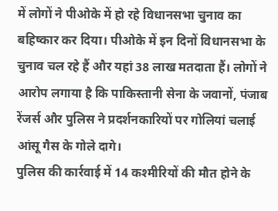में लोगों ने पीओके में हो रहे विधानसभा चुनाव का बहिष्कार कर दिया। पीओके में इन दिनों विधानसभा के चुनाव चल रहे हैं और यहां 38 लाख मतदाता हैं। लोगों ने आरोप लगाया है कि पाकिस्तानी सेना के जवानों, पंजाब रेंजर्स और पुलिस ने प्रदर्शनकारियों पर गोलियां चलाई आंसू गैस के गोले दागे।
पुलिस की कार्रवाई में 14 कश्मीरियों की मौत होने के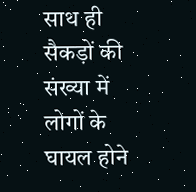साथ ही सैकड़ों की संख्या में लोगों के घायल होने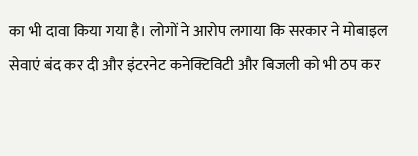का भी दावा किया गया है। लोगों ने आरोप लगाया कि सरकार ने मोबाइल सेवाएं बंद कर दी और इंटरनेट कनेक्टिविटी और बिजली को भी ठप कर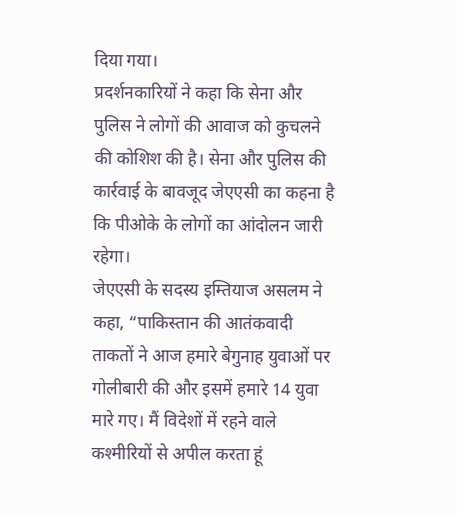दिया गया।
प्रदर्शनकारियों ने कहा कि सेना और पुलिस ने लोगों की आवाज को कुचलने की कोशिश की है। सेना और पुलिस की कार्रवाई के बावजूद जेएएसी का कहना है कि पीओके के लोगों का आंदोलन जारी रहेगा।
जेएएसी के सदस्य इम्तियाज असलम ने कहा, “पाकिस्तान की आतंकवादी ताकतों ने आज हमारे बेगुनाह युवाओं पर गोलीबारी की और इसमें हमारे 14 युवा मारे गए। मैं विदेशों में रहने वाले कश्मीरियों से अपील करता हूं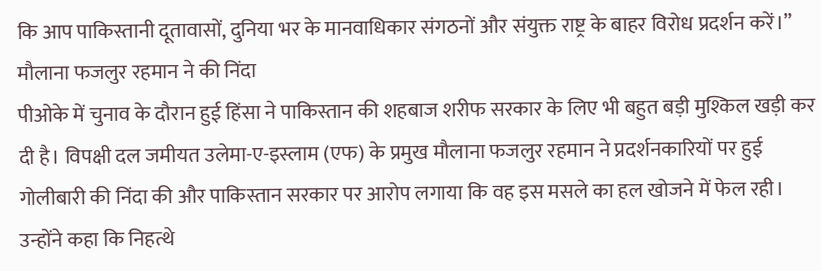कि आप पाकिस्तानी दूतावासों, दुनिया भर के मानवाधिकार संगठनों और संयुक्त राष्ट्र के बाहर विरोध प्रदर्शन करें।”
मौलाना फजलुर रहमान ने की निंदा
पीओके में चुनाव के दौरान हुई हिंसा ने पाकिस्तान की शहबाज शरीफ सरकार के लिए भी बहुत बड़ी मुश्किल खड़ी कर दी है। विपक्षी दल जमीयत उलेमा-ए-इस्लाम (एफ) के प्रमुख मौलाना फजलुर रहमान ने प्रदर्शनकारियों पर हुई गोलीबारी की निंदा की और पाकिस्तान सरकार पर आरोप लगाया कि वह इस मसले का हल खोजने में फेल रही। उन्होंने कहा कि निहत्थे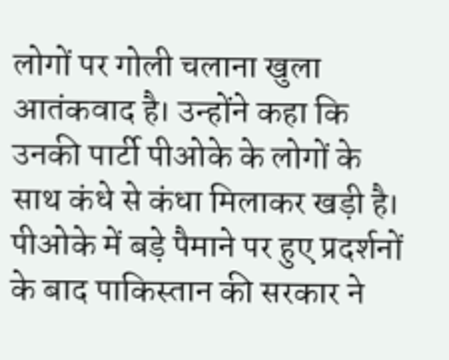लोगों पर गोली चलाना खुला आतंकवाद है। उन्होंने कहा कि उनकी पार्टी पीओके के लोगों के साथ कंधे से कंधा मिलाकर खड़ी है।
पीओके में बड़े पैमाने पर हुए प्रदर्शनों के बाद पाकिस्तान की सरकार ने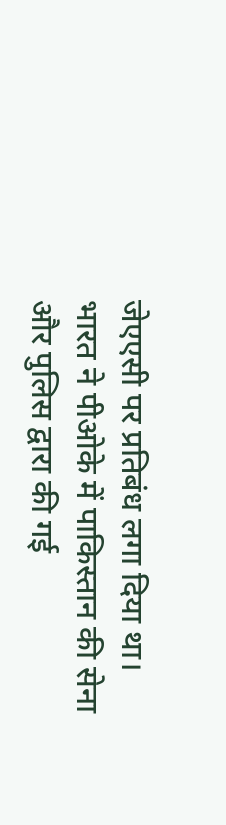जेएएसी पर प्रतिबंध लगा दिया था। भारत ने पीओके में पाकिस्तान की सेना और पुलिस द्वारा की गई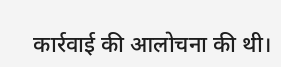कार्रवाई की आलोचना की थी।